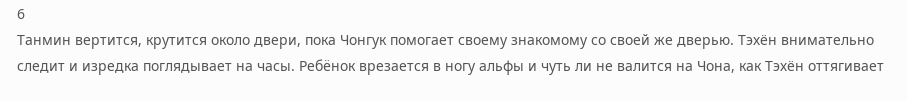6
Танмин вертится, крутится около двери, пока Чонгук помогает своему знакомому со своей же дверью. Тэхён внимательно следит и изредка поглядывает на часы. Ребëнок врезается в ногу альфы и чуть ли не валится на Чона, как Тэхён оттягивает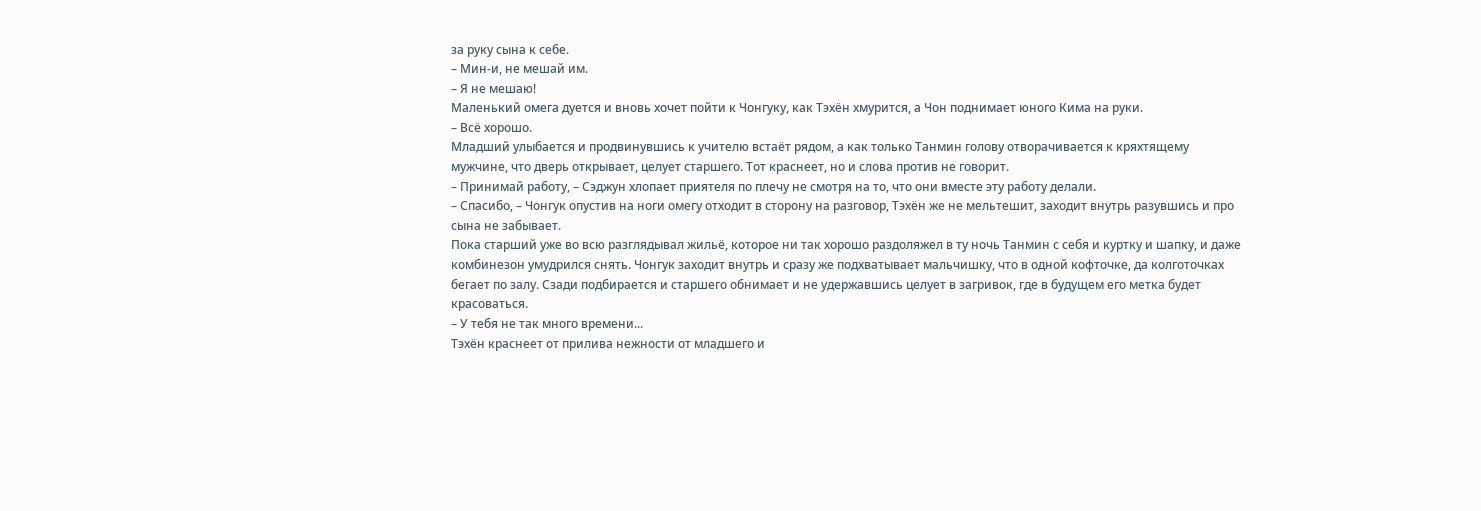за руку сына к себе.
– Мин-и, не мешай им.
– Я не мешаю!
Маленький омега дуется и вновь хочет пойти к Чонгуку, как Тэхён хмурится, а Чон поднимает юного Кима на руки.
– Всë хорошо.
Младший улыбается и продвинувшись к учителю встаëт рядом, а как только Танмин голову отворачивается к кряхтящему мужчине, что дверь открывает, целует старшего. Тот краснеет, но и слова против не говорит.
– Принимай работу, – Сэджун хлопает приятеля по плечу не смотря на то, что они вместе эту работу делали.
– Спасибо, – Чонгук опустив на ноги омегу отходит в сторону на разговор, Тэхён же не мельтешит, заходит внутрь разувшись и про сына не забывает.
Пока старший уже во всю разглядывал жильë, которое ни так хорошо раздоляжел в ту ночь Танмин с себя и куртку и шапку, и даже комбинезон умудрился снять. Чонгук заходит внутрь и сразу же подхватывает мальчишку, что в одной кофточке, да колготочках бегает по залу. Сзади подбирается и старшего обнимает и не удержавшись целует в загривок, где в будущем его метка будет красоваться.
– У тебя не так много времени...
Тэхён краснеет от прилива нежности от младшего и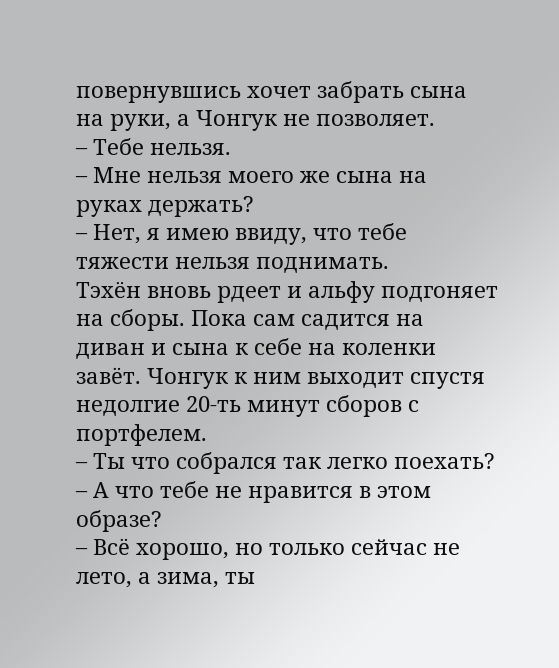повернувшись хочет забрать сына на руки, а Чонгук не позволяет.
– Тебе нельзя.
– Мне нельзя моего же сына на руках держать?
– Нет, я имею ввиду, что тебе тяжести нельзя поднимать.
Тэхён вновь рдеет и альфу подгоняет на сборы. Пока сам садится на диван и сына к себе на коленки завëт. Чонгук к ним выходит спустя недолгие 20-ть минут сборов с портфелем.
– Ты что собрался так легко поехать?
– А что тебе не нравится в этом образе?
– Всë хорошо, но только сейчас не лето, а зима, ты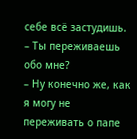себе всë застудишь.
– Ты переживаешь обо мне?
– Ну конечно же, как я могу не переживать о папе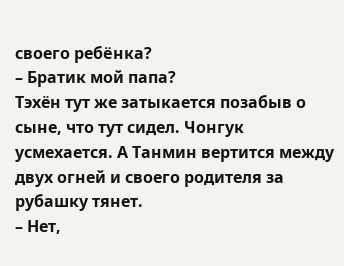своего ребëнка?
– Братик мой папа?
Тэхён тут же затыкается позабыв о сыне, что тут сидел. Чонгук усмехается. А Танмин вертится между двух огней и своего родителя за рубашку тянет.
– Нет,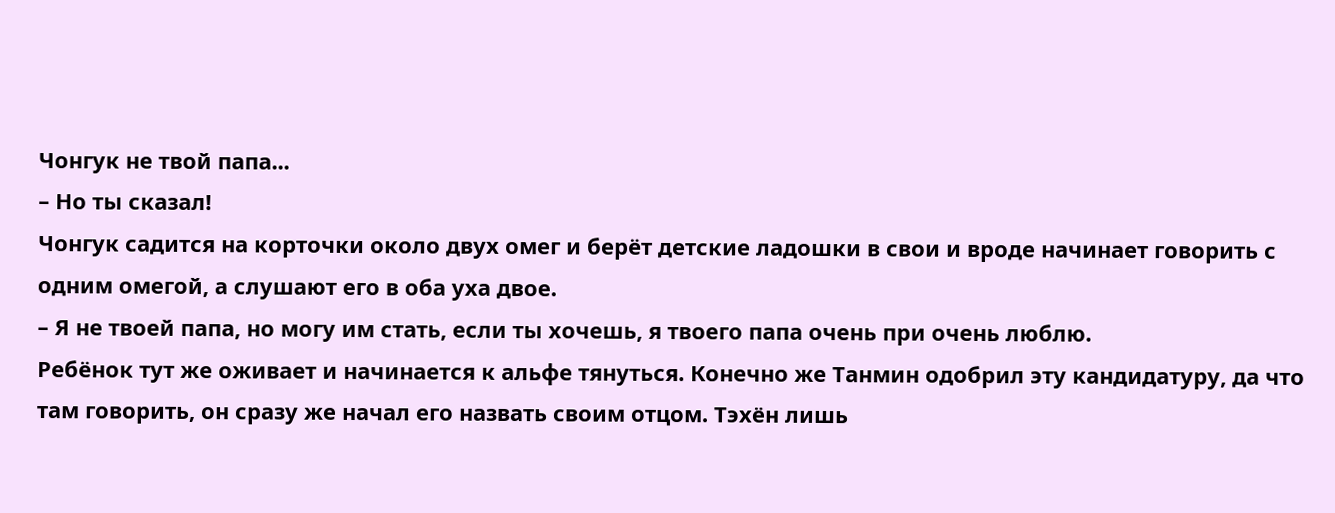Чонгук не твой папа...
– Но ты сказал!
Чонгук садится на корточки около двух омег и берëт детские ладошки в свои и вроде начинает говорить с одним омегой, а слушают его в оба уха двое.
– Я не твоей папа, но могу им стать, если ты хочешь, я твоего папа очень при очень люблю.
Ребëнок тут же оживает и начинается к альфе тянуться. Конечно же Танмин одобрил эту кандидатуру, да что там говорить, он сразу же начал его назвать своим отцом. Тэхён лишь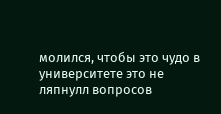молился, чтобы это чудо в университете это не ляпнулл вопросов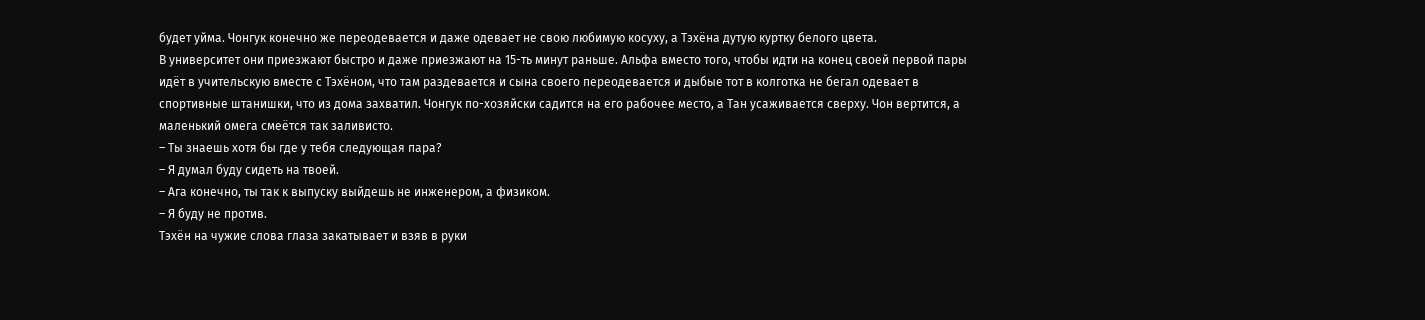будет уйма. Чонгук конечно же переодевается и даже одевает не свою любимую косуху, а Тэхёна дутую куртку белого цвета.
В университет они приезжают быстро и даже приезжают на 15-ть минут раньше. Альфа вместо того, чтобы идти на конец своей первой пары идëт в учительскую вместе с Тэхëном, что там раздевается и сына своего переодевается и дыбые тот в колготка не бегал одевает в спортивные штанишки, что из дома захватил. Чонгук по-хозяйски садится на его рабочее место, а Тан усаживается сверху. Чон вертится, а маленький омега смеëтся так заливисто.
– Ты знаешь хотя бы где у тебя следующая пара?
– Я думал буду сидеть на твоей.
– Ага конечно, ты так к выпуску выйдешь не инженером, а физиком.
– Я буду не против.
Тэхён на чужие слова глаза закатывает и взяв в руки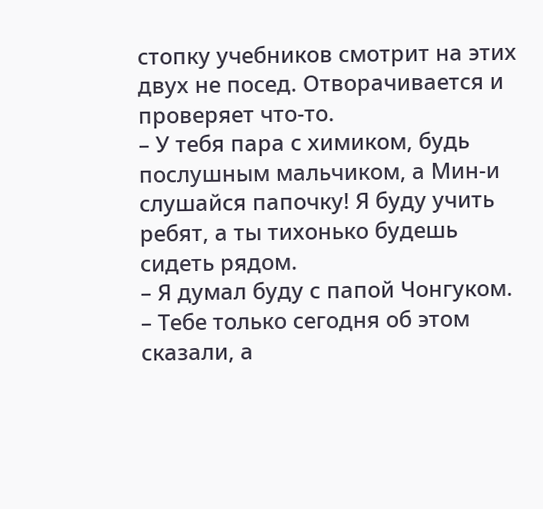стопку учебников смотрит на этих двух не посед. Отворачивается и проверяет что-то.
– У тебя пара с химиком, будь послушным мальчиком, а Мин-и слушайся папочку! Я буду учить ребят, а ты тихонько будешь сидеть рядом.
– Я думал буду с папой Чонгуком.
– Тебе только сегодня об этом сказали, а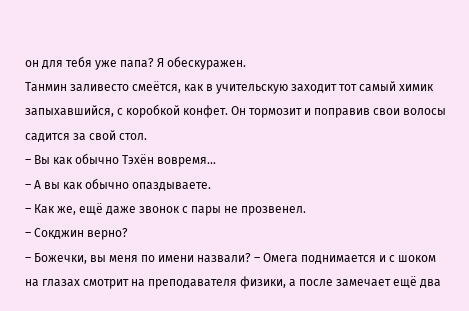он для тебя уже папа? Я обескуражен.
Танмин заливесто смеëтся, как в учительскую заходит тот самый химик запыхавшийся, с коробкой конфет. Он тормозит и поправив свои волосы садится за свой стол.
– Вы как обычно Тэхён вовремя...
– А вы как обычно опаздываете.
– Как же, ещë даже звонок с пары не прозвенел.
– Сокджин верно?
– Божечки, вы меня по имени назвали? – Омега поднимается и с шоком на глазах смотрит на преподавателя физики, а после замечает ещë два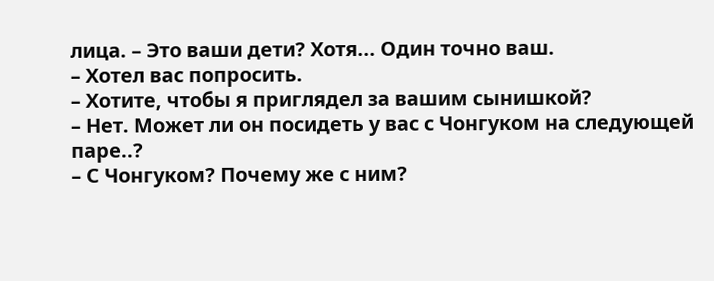лица. – Это ваши дети? Хотя... Один точно ваш.
– Хотел вас попросить.
– Хотите, чтобы я приглядел за вашим сынишкой?
– Нет. Может ли он посидеть у вас с Чонгуком на следующей паре..?
– С Чонгуком? Почему же с ним?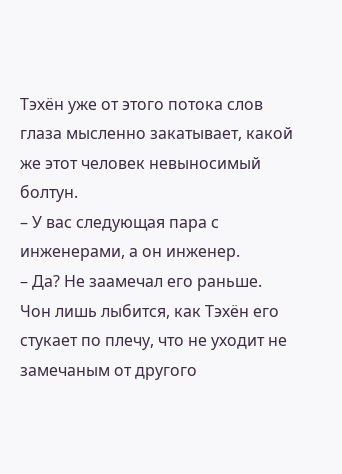Тэхён уже от этого потока слов глаза мысленно закатывает, какой же этот человек невыносимый болтун.
– У вас следующая пара с инженерами, а он инженер.
– Да? Не заамечал его раньше.
Чон лишь лыбится, как Тэхён его стукает по плечу, что не уходит не замечаным от другого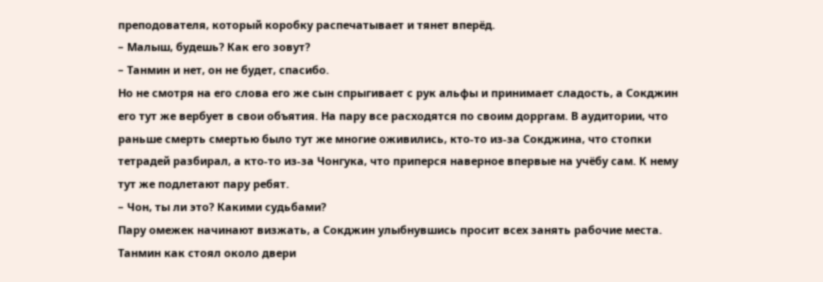преподователя, который коробку распечатывает и тянет вперёд.
– Малыш, будешь? Как его зовут?
– Танмин и нет, он не будет, спасибо.
Но не смотря на его слова его же сын спрыгивает с рук альфы и принимает сладость, а Сокджин его тут же вербует в свои объятия. На пару все расходятся по своим дорргам. В аудитории, что раньше смерть смертью было тут же многие оживились, кто-то из-за Сокджина, что стопки тетрадей разбирал, а кто-то из-за Чонгука, что приперся наверное впервые на учёбу сам. К нему тут же подлетают пару ребят.
– Чон, ты ли это? Какими судьбами?
Пару омежек начинают визжать, а Сокджин улыбнувшись просит всех занять рабочие места. Танмин как стоял около двери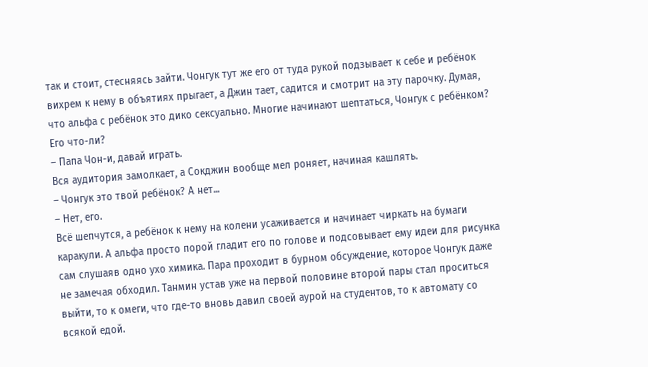так и стоит, стесняясь зайти. Чонгук тут же его от туда рукой подзывает к себе и ребëнок вихрем к нему в объятиях прыгает, а Джин тает, садится и смотрит на эту парочку. Думая, что альфа с ребëнок это дико сексуально. Многие начинают шептаться, Чонгук с ребëнком? Его что-ли?
– Папа Чон-и, давай играть.
Вся аудитория замолкает, а Сокджин вообще мел роняет, начиная кашлять.
– Чонгук это твой ребëнок? А нет...
– Нет, его.
Всё шепчутся, а ребёнок к нему на колени усаживается и начинает чиркать на бумаги каракули. А альфа просто порой гладит его по голове и подсовывает ему идеи для рисунка сам слушаяв одно ухо химика. Пара проходит в бурном обсуждение, которое Чонгук даже не замечая обходил. Танмин устав уже на первой половине второй пары стал проситься выйти, то к омеги, что где-то вновь давил своей аурой на студентов, то к автомату со всякой едой.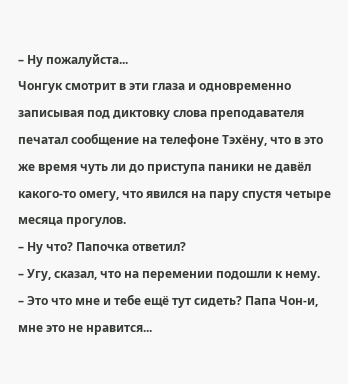– Ну пожалуйста...
Чонгук смотрит в эти глаза и одновременно записывая под диктовку слова преподавателя печатал сообщение на телефоне Тэхëну, что в это же время чуть ли до приступа паники не давëл какого-то омегу, что явился на пару спустя четыре месяца прогулов.
– Ну что? Папочка ответил?
– Угу, сказал, что на перемении подошли к нему.
– Это что мне и тебе ещё тут сидеть? Папа Чон-и, мне это не нравится...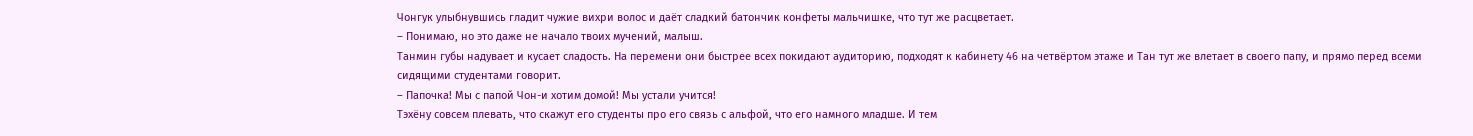Чонгук улыбнувшись гладит чужие вихри волос и даëт сладкий батончик конфеты мальчишке, что тут же расцветает.
– Понимаю, но это даже не начало твоих мучений, малыш.
Танмин губы надувает и кусает сладость. На перемени они быстрее всех покидают аудиторию, подходят к кабинету 46 на четвёртом этаже и Тан тут же влетает в своего папу, и прямо перед всеми сидящими студентами говорит.
– Папочка! Мы с папой Чон-и хотим домой! Мы устали учится!
Тэхёну совсем плевать, что скажут его студенты про его связь с альфой, что его намного младше. И тем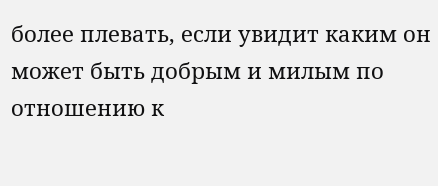более плевать, если увидит каким он может быть добрым и милым по отношению к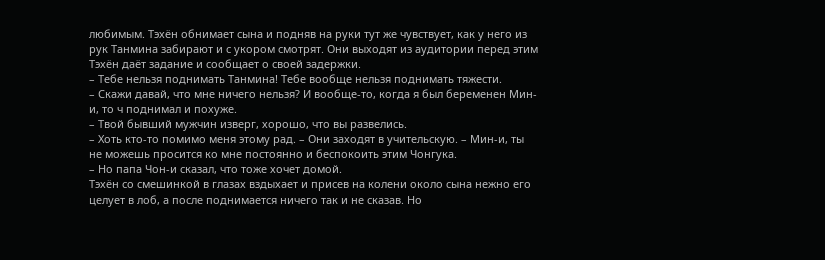любимым. Тэхён обнимает сына и подняв на руки тут же чувствует, как у него из рук Танмина забирают и с укором смотрят. Они выходят из аудитории перед этим Тэхён даëт задание и сообщает о своей задержки.
– Тебе нельзя поднимать Танмина! Тебе вообще нельзя поднимать тяжести.
– Скажи давай, что мне ничего нельзя? И вообще-то, когда я был беременен Мин-и, то ч поднимал и похуже.
– Твой бывший мужчин изверг, хорошо, что вы развелись.
– Хоть кто-то помимо меня этому рад. – Они заходят в учительскую. – Мин-и, ты не можешь просится ко мне постоянно и беспокоить этим Чонгука.
– Но папа Чон-и сказал, что тоже хочет домой.
Тэхён со смешинкой в глазах вздыхает и присев на колени около сына нежно его целует в лоб, а после поднимается ничего так и не сказав. Но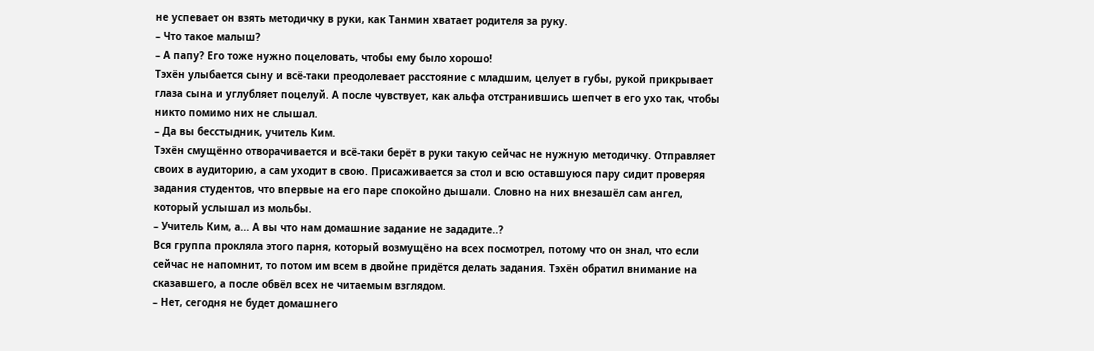не успевает он взять методичку в руки, как Танмин хватает родителя за руку.
– Что такое малыш?
– А папу? Его тоже нужно поцеловать, чтобы ему было хорошо!
Тэхён улыбается сыну и всë-таки преодолевает расстояние с младшим, целует в губы, рукой прикрывает глаза сына и углубляет поцелуй. А после чувствует, как альфа отстранившись шепчет в его ухо так, чтобы никто помимо них не слышал.
– Да вы бесстыдник, учитель Ким.
Тэхён смущëнно отворачивается и всë-таки берëт в руки такую сейчас не нужную методичку. Отправляет своих в аудиторию, а сам уходит в свою. Присаживается за стол и всю оставшуюся пару сидит проверяя задания студентов, что впервые на его паре спокойно дышали. Словно на них внезашëл сам ангел, который услышал из мольбы.
– Учитель Ким, а... А вы что нам домашние задание не зададите..?
Вся группа прокляла этого парня, который возмущëно на всех посмотрел, потому что он знал, что если сейчас не напомнит, то потом им всем в двойне придëтся делать задания. Тэхён обратил внимание на сказавшего, а после обвëл всех не читаемым взглядом.
– Нет, сегодня не будет домашнего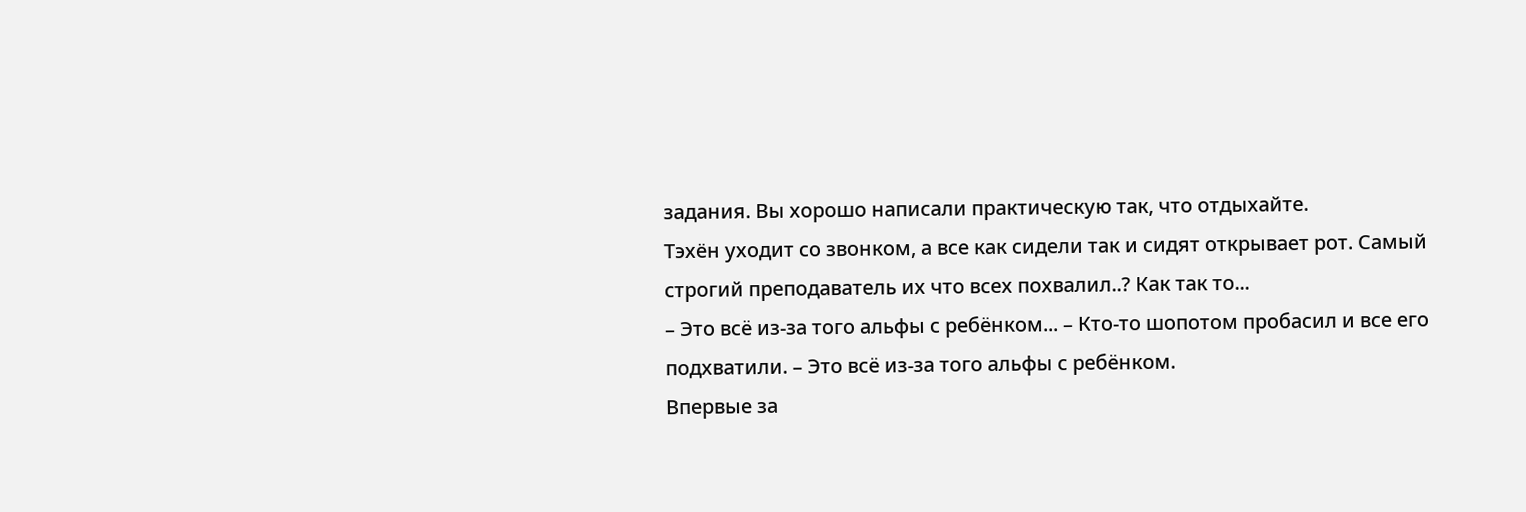задания. Вы хорошо написали практическую так, что отдыхайте.
Тэхён уходит со звонком, а все как сидели так и сидят открывает рот. Самый строгий преподаватель их что всех похвалил..? Как так то...
– Это всë из-за того альфы с ребëнком... – Кто-то шопотом пробасил и все его подхватили. – Это всë из-за того альфы с ребëнком.
Впервые за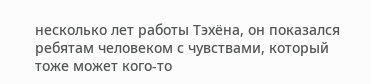несколько лет работы Тэхёна, он показался ребятам человеком с чувствами, который тоже может кого-то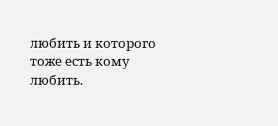любить и которого тоже есть кому любить.